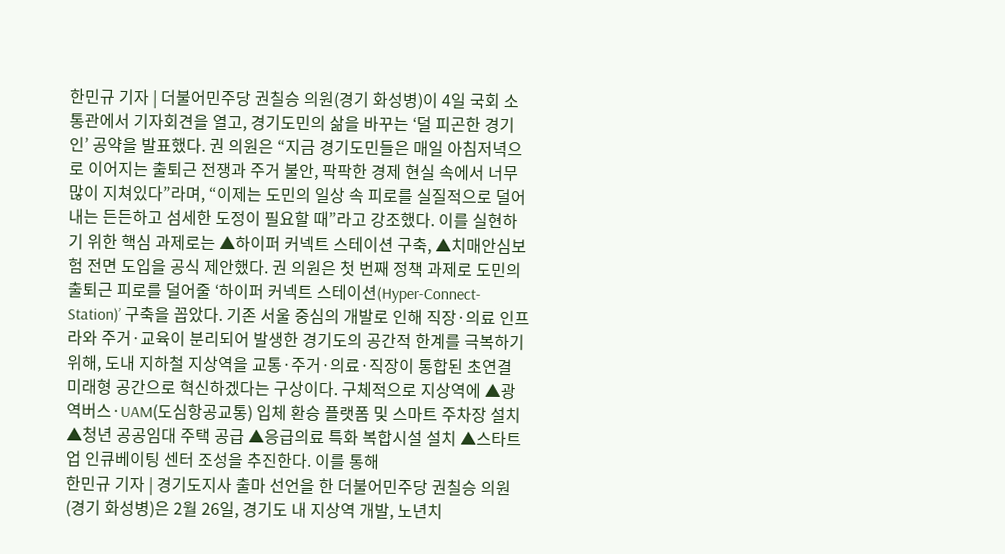한민규 기자 | 더불어민주당 권칠승 의원(경기 화성병)이 4일 국회 소통관에서 기자회견을 열고, 경기도민의 삶을 바꾸는 ‘덜 피곤한 경기인’ 공약을 발표했다. 권 의원은 “지금 경기도민들은 매일 아침저녁으로 이어지는 출퇴근 전쟁과 주거 불안, 팍팍한 경제 현실 속에서 너무 많이 지쳐있다”라며, “이제는 도민의 일상 속 피로를 실질적으로 덜어내는 든든하고 섬세한 도정이 필요할 때”라고 강조했다. 이를 실현하기 위한 핵심 과제로는 ▲하이퍼 커넥트 스테이션 구축, ▲치매안심보험 전면 도입을 공식 제안했다. 권 의원은 첫 번째 정책 과제로 도민의 출퇴근 피로를 덜어줄 ‘하이퍼 커넥트 스테이션(Hyper-Connect-Station)’ 구축을 꼽았다. 기존 서울 중심의 개발로 인해 직장·의료 인프라와 주거·교육이 분리되어 발생한 경기도의 공간적 한계를 극복하기 위해, 도내 지하철 지상역을 교통·주거·의료·직장이 통합된 초연결 미래형 공간으로 혁신하겠다는 구상이다. 구체적으로 지상역에 ▲광역버스·UAM(도심항공교통) 입체 환승 플랫폼 및 스마트 주차장 설치 ▲청년 공공임대 주택 공급 ▲응급의료 특화 복합시설 설치 ▲스타트업 인큐베이팅 센터 조성을 추진한다. 이를 통해
한민규 기자 | 경기도지사 출마 선언을 한 더불어민주당 권칠승 의원(경기 화성병)은 2월 26일, 경기도 내 지상역 개발, 노년치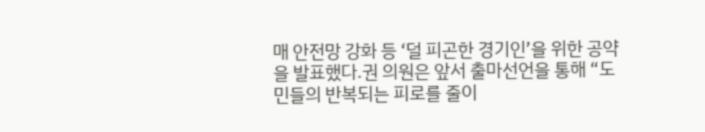매 안전망 강화 등 ‘덜 피곤한 경기인’을 위한 공약을 발표했다.권 의원은 앞서 출마선언을 통해 “도민들의 반복되는 피로를 줄이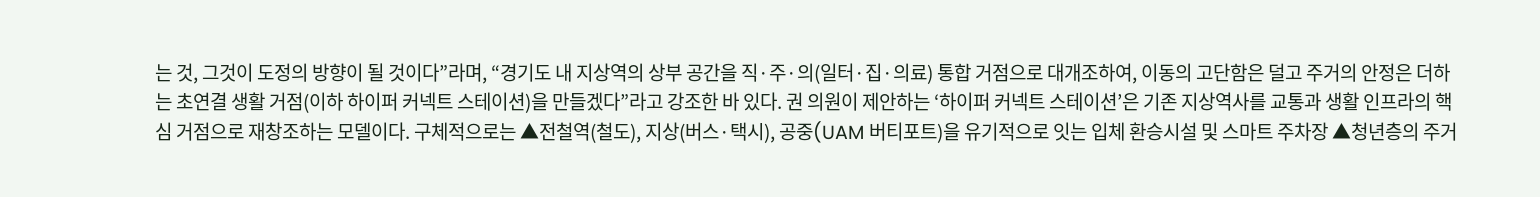는 것, 그것이 도정의 방향이 될 것이다”라며, “경기도 내 지상역의 상부 공간을 직·주·의(일터·집·의료) 통합 거점으로 대개조하여, 이동의 고단함은 덜고 주거의 안정은 더하는 초연결 생활 거점(이하 하이퍼 커넥트 스테이션)을 만들겠다”라고 강조한 바 있다. 권 의원이 제안하는 ‘하이퍼 커넥트 스테이션’은 기존 지상역사를 교통과 생활 인프라의 핵심 거점으로 재창조하는 모델이다. 구체적으로는 ▲전철역(철도), 지상(버스·택시), 공중(UAM 버티포트)을 유기적으로 잇는 입체 환승시설 및 스마트 주차장 ▲청년층의 주거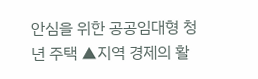안심을 위한 공공임대형 청년 주택 ▲지역 경제의 활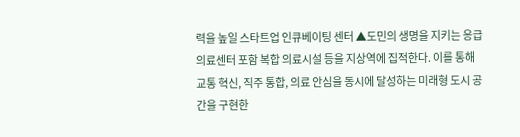력을 높일 스타트업 인큐베이팅 센터 ▲도민의 생명을 지키는 응급의료센터 포함 복합 의료시설 등을 지상역에 집적한다. 이를 통해 교통 혁신, 직주 통합, 의료 안심을 동시에 달성하는 미래형 도시 공간을 구현한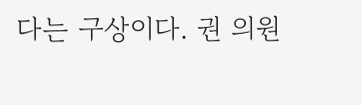다는 구상이다. 권 의원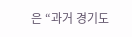은 “과거 경기도